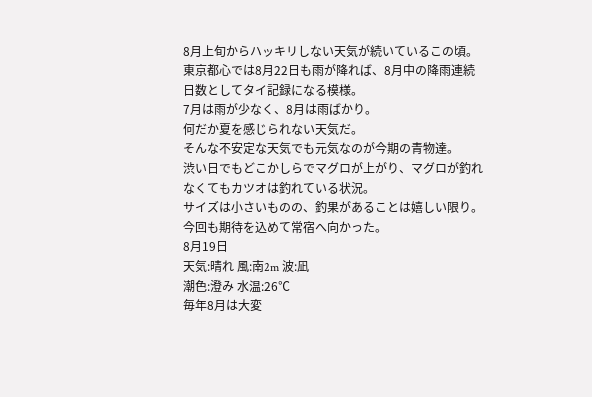8月上旬からハッキリしない天気が続いているこの頃。
東京都心では8月22日も雨が降れば、8月中の降雨連続日数としてタイ記録になる模様。
7月は雨が少なく、8月は雨ばかり。
何だか夏を感じられない天気だ。
そんな不安定な天気でも元気なのが今期の青物達。
渋い日でもどこかしらでマグロが上がり、マグロが釣れなくてもカツオは釣れている状況。
サイズは小さいものの、釣果があることは嬉しい限り。
今回も期待を込めて常宿へ向かった。
8月19日
天気:晴れ 風:南2m 波:凪
潮色:澄み 水温:26℃
毎年8月は大変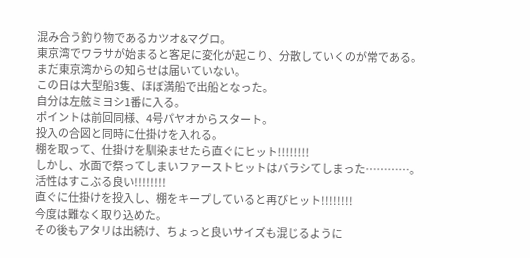混み合う釣り物であるカツオ&マグロ。
東京湾でワラサが始まると客足に変化が起こり、分散していくのが常である。
まだ東京湾からの知らせは届いていない。
この日は大型船3隻、ほぼ満船で出船となった。
自分は左舷ミヨシ1番に入る。
ポイントは前回同様、4号パヤオからスタート。
投入の合図と同時に仕掛けを入れる。
棚を取って、仕掛けを馴染ませたら直ぐにヒット!!!!!!!!
しかし、水面で祭ってしまいファーストヒットはバラシてしまった…………。
活性はすこぶる良い!!!!!!!!
直ぐに仕掛けを投入し、棚をキープしていると再びヒット!!!!!!!!
今度は難なく取り込めた。
その後もアタリは出続け、ちょっと良いサイズも混じるように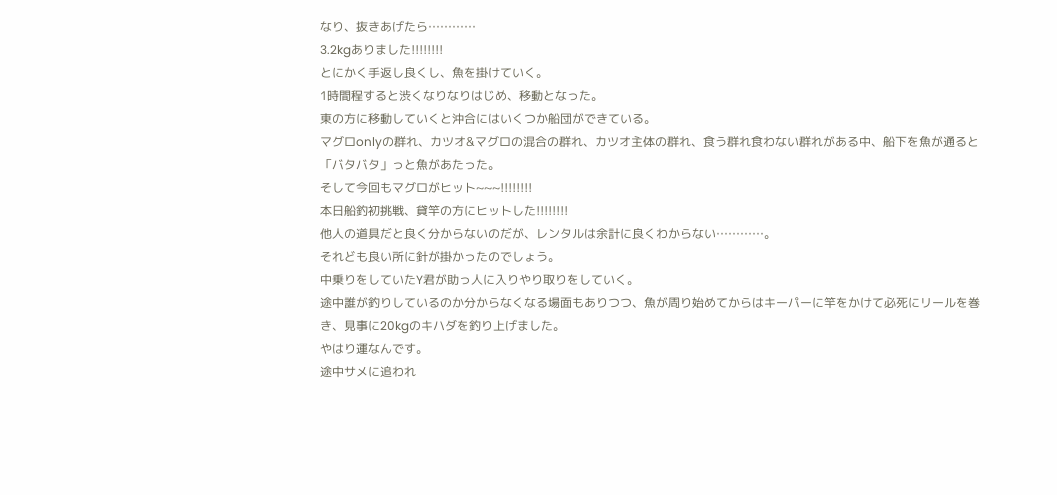なり、抜きあげたら…………
3.2kgありました!!!!!!!!
とにかく手返し良くし、魚を掛けていく。
1時間程すると渋くなりなりはじめ、移動となった。
東の方に移動していくと沖合にはいくつか船団ができている。
マグロonlyの群れ、カツオ&マグロの混合の群れ、カツオ主体の群れ、食う群れ食わない群れがある中、船下を魚が通ると「バタバタ」っと魚があたった。
そして今回もマグロがヒット~~~!!!!!!!!
本日船釣初挑戦、貸竿の方にヒットした!!!!!!!!
他人の道具だと良く分からないのだが、レンタルは余計に良くわからない…………。
それども良い所に針が掛かったのでしょう。
中乗りをしていたY君が助っ人に入りやり取りをしていく。
途中誰が釣りしているのか分からなくなる場面もありつつ、魚が周り始めてからはキーパーに竿をかけて必死にリールを巻き、見事に20kgのキハダを釣り上げました。
やはり運なんです。
途中サメに追われ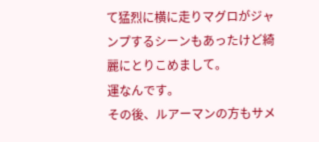て猛烈に横に走りマグロがジャンプするシーンもあったけど綺麗にとりこめまして。
運なんです。
その後、ルアーマンの方もサメ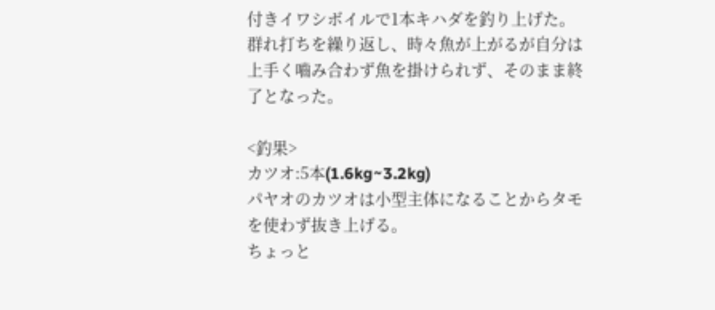付きイワシボイルで1本キハダを釣り上げた。
群れ打ちを繰り返し、時々魚が上がるが自分は上手く嚙み合わず魚を掛けられず、そのまま終了となった。

<釣果>
カツオ:5本(1.6kg~3.2kg)
パヤオのカツオは小型主体になることからタモを使わず抜き上げる。
ちょっと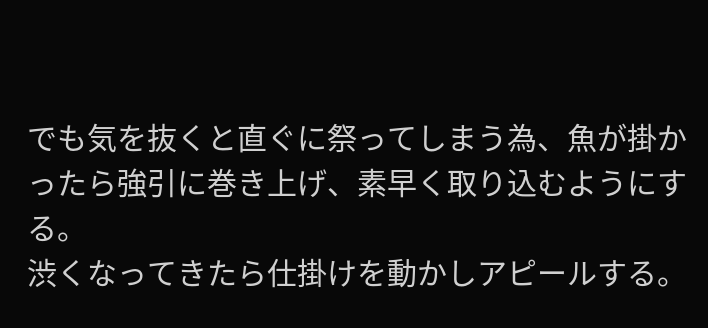でも気を抜くと直ぐに祭ってしまう為、魚が掛かったら強引に巻き上げ、素早く取り込むようにする。
渋くなってきたら仕掛けを動かしアピールする。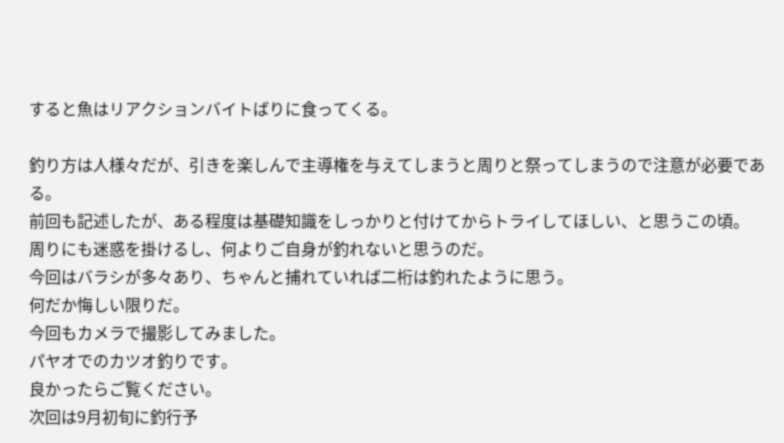すると魚はリアクションバイトばりに食ってくる。

釣り方は人様々だが、引きを楽しんで主導権を与えてしまうと周りと祭ってしまうので注意が必要である。
前回も記述したが、ある程度は基礎知識をしっかりと付けてからトライしてほしい、と思うこの頃。
周りにも迷惑を掛けるし、何よりご自身が釣れないと思うのだ。
今回はバラシが多々あり、ちゃんと捕れていれば二桁は釣れたように思う。
何だか悔しい限りだ。
今回もカメラで撮影してみました。
パヤオでのカツオ釣りです。
良かったらご覧ください。
次回は9月初旬に釣行予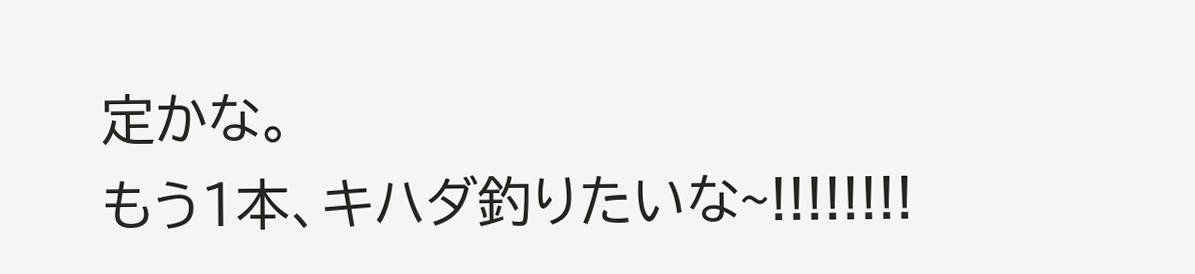定かな。
もう1本、キハダ釣りたいな~!!!!!!!!